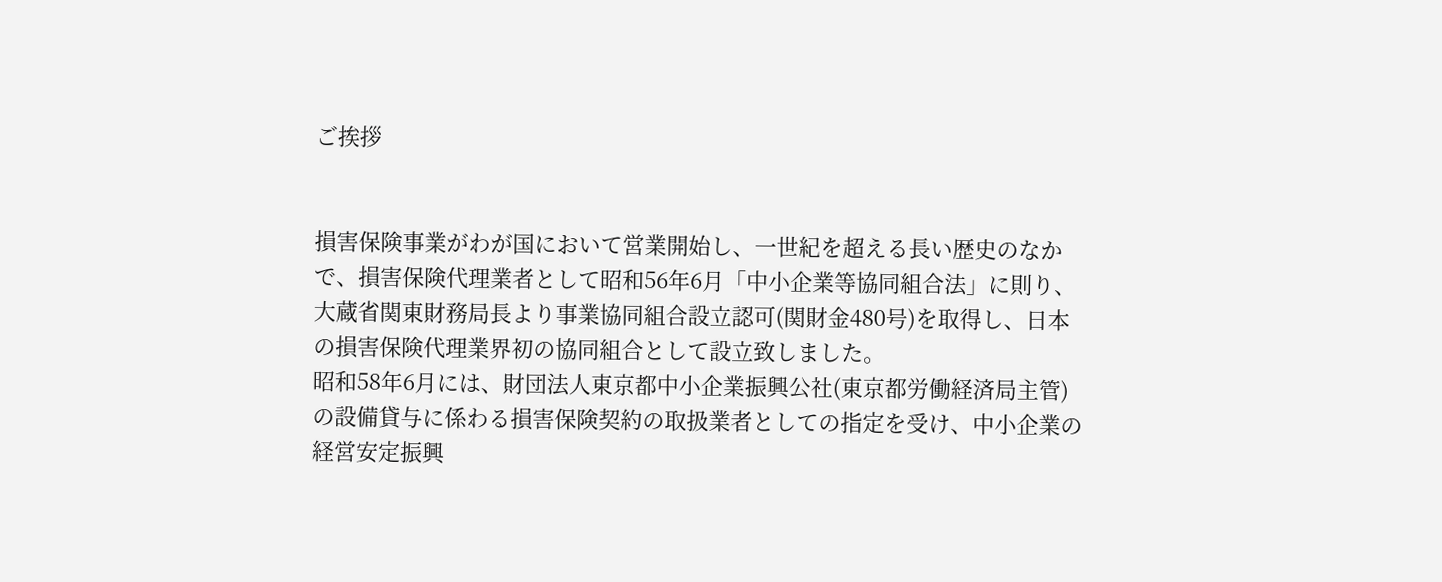ご挨拶


損害保険事業がわが国において営業開始し、一世紀を超える長い歴史のなかで、損害保険代理業者として昭和56年6月「中小企業等協同組合法」に則り、大蔵省関東財務局長より事業協同組合設立認可(関財金480号)を取得し、日本の損害保険代理業界初の協同組合として設立致しました。
昭和58年6月には、財団法人東京都中小企業振興公社(東京都労働経済局主管)の設備貸与に係わる損害保険契約の取扱業者としての指定を受け、中小企業の経営安定振興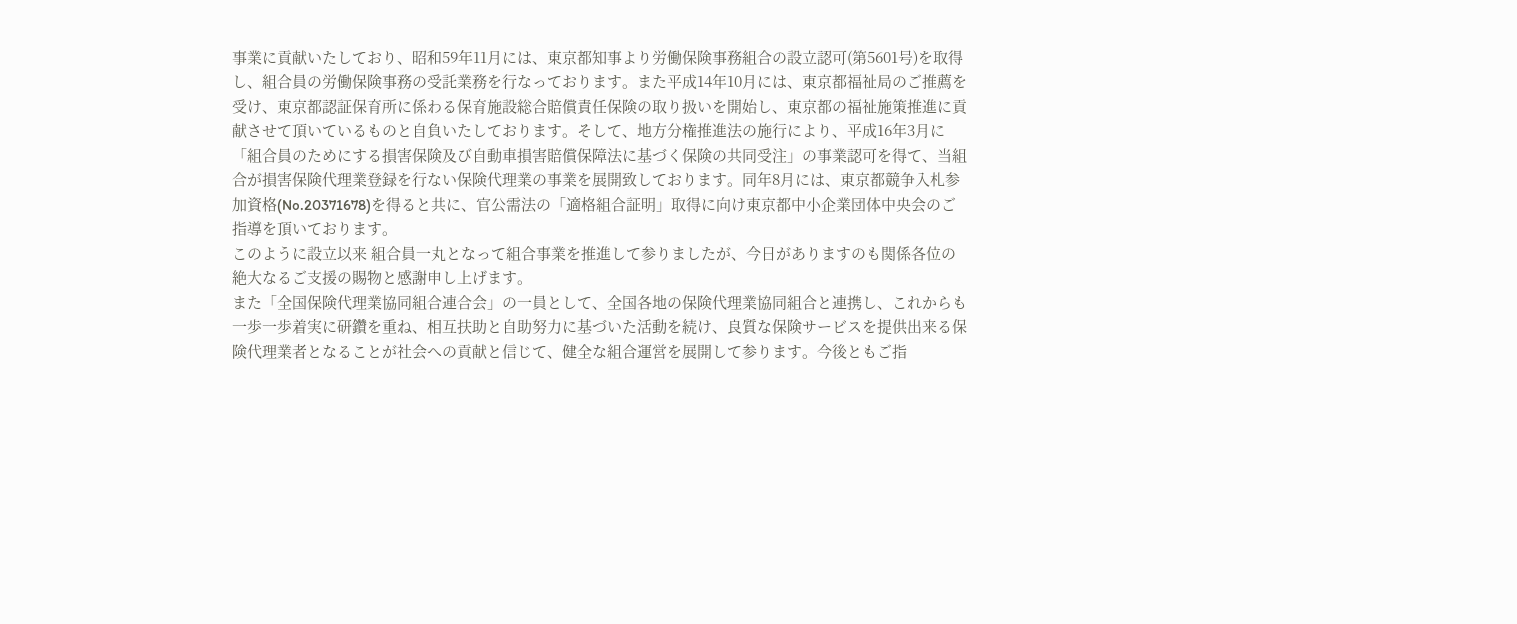事業に貢献いたしており、昭和59年11月には、東京都知事より労働保険事務組合の設立認可(第5601号)を取得し、組合員の労働保険事務の受託業務を行なっております。また平成14年10月には、東京都福祉局のご推薦を受け、東京都認証保育所に係わる保育施設総合賠償責任保険の取り扱いを開始し、東京都の福祉施策推進に貢献させて頂いているものと自負いたしております。そして、地方分権推進法の施行により、平成16年3月に「組合員のためにする損害保険及び自動車損害賠償保障法に基づく保険の共同受注」の事業認可を得て、当組合が損害保険代理業登録を行ない保険代理業の事業を展開致しております。同年8月には、東京都競争入札参加資格(No.20371678)を得ると共に、官公需法の「適格組合証明」取得に向け東京都中小企業団体中央会のご指導を頂いております。
このように設立以来 組合員一丸となって組合事業を推進して参りましたが、今日がありますのも関係各位の絶大なるご支援の賜物と感謝申し上げます。
また「全国保険代理業協同組合連合会」の一員として、全国各地の保険代理業協同組合と連携し、これからも一歩一歩着実に研鑽を重ね、相互扶助と自助努力に基づいた活動を続け、良質な保険サービスを提供出来る保険代理業者となることが社会への貢献と信じて、健全な組合運営を展開して参ります。今後ともご指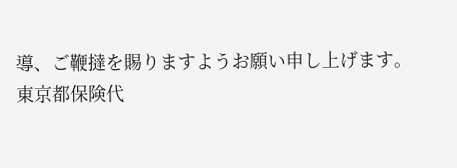導、ご鞭撻を賜りますようお願い申し上げます。
東京都保険代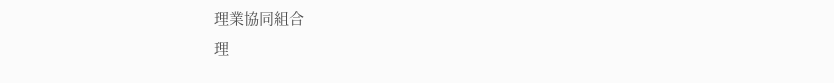理業協同組合
理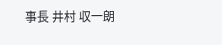事長 井村 収一朗